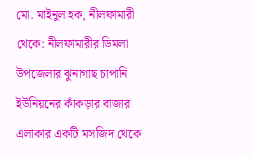মো. মাইনুল হক, নীলফামারী থেকে: নীলফামারীর ডিমলা উপজেলার ঝুনাগাছ চাপানি ইউনিয়নের কাঁকড়ার বাজার এলাকার একটি মসজিদ থেকে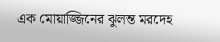এক মোয়াজ্জিনের ঝুলন্ত মরদেহ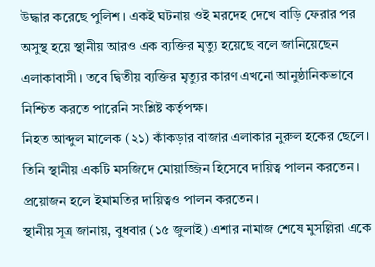উদ্ধার করেছে পুলিশ। একই ঘটনায় ওই মরদেহ দেখে বাড়ি ফেরার পর অসুস্থ হয়ে স্থানীয় আরও এক ব্যক্তির মৃত্যু হয়েছে বলে জানিয়েছেন এলাকাবাসী। তবে দ্বিতীয় ব্যক্তির মৃত্যুর কারণ এখনো আনুষ্ঠানিকভাবে নিশ্চিত করতে পারেনি সংশ্লিষ্ট কর্তৃপক্ষ।
নিহত আব্দুল মালেক (২১) কাঁকড়ার বাজার এলাকার নুরুল হকের ছেলে। তিনি স্থানীয় একটি মসজিদে মোয়াজ্জিন হিসেবে দায়িত্ব পালন করতেন। প্রয়োজন হলে ইমামতির দায়িত্বও পালন করতেন।
স্থানীয় সূত্র জানায়, বুধবার (১৫ জুলাই) এশার নামাজ শেষে মুসল্লিরা একে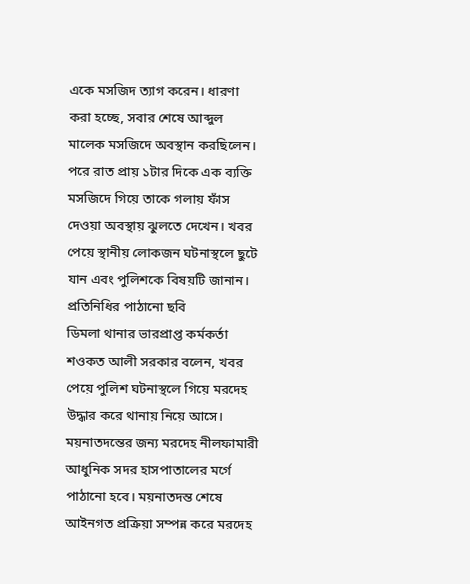একে মসজিদ ত্যাগ করেন। ধারণা করা হচ্ছে, সবার শেষে আব্দুল মালেক মসজিদে অবস্থান করছিলেন। পরে রাত প্রায় ১টার দিকে এক ব্যক্তি মসজিদে গিয়ে তাকে গলায় ফাঁস দেওয়া অবস্থায় ঝুলতে দেখেন। খবর পেয়ে স্থানীয় লোকজন ঘটনাস্থলে ছুটে যান এবং পুলিশকে বিষয়টি জানান।
প্রতিনিধির পাঠানো ছবি
ডিমলা থানার ভারপ্রাপ্ত কর্মকর্তা শওকত আলী সরকার বলেন, খবর পেয়ে পুলিশ ঘটনাস্থলে গিয়ে মরদেহ উদ্ধার করে থানায় নিয়ে আসে। ময়নাতদন্তের জন্য মরদেহ নীলফামারী আধুনিক সদর হাসপাতালের মর্গে পাঠানো হবে। ময়নাতদন্ত শেষে আইনগত প্রক্রিয়া সম্পন্ন করে মরদেহ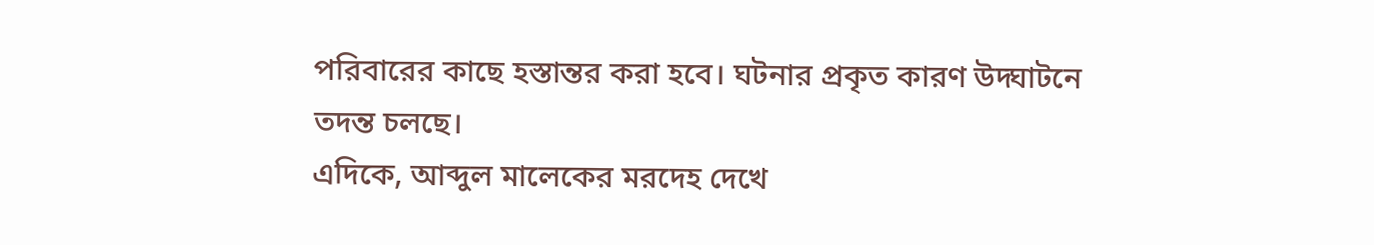পরিবারের কাছে হস্তান্তর করা হবে। ঘটনার প্রকৃত কারণ উদ্ঘাটনে তদন্ত চলছে।
এদিকে, আব্দুল মালেকের মরদেহ দেখে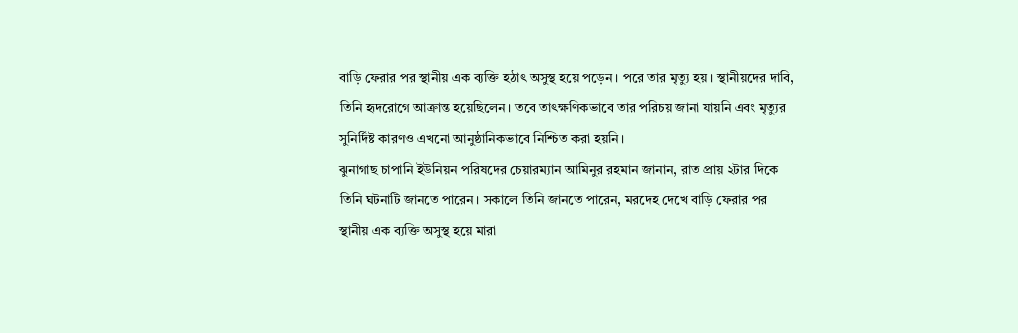বাড়ি ফেরার পর স্থানীয় এক ব্যক্তি হঠাৎ অসুস্থ হয়ে পড়েন। পরে তার মৃত্যু হয়। স্থানীয়দের দাবি, তিনি হৃদরোগে আক্রান্ত হয়েছিলেন। তবে তাৎক্ষণিকভাবে তার পরিচয় জানা যায়নি এবং মৃত্যুর সুনির্দিষ্ট কারণও এখনো আনুষ্ঠানিকভাবে নিশ্চিত করা হয়নি।
ঝুনাগাছ চাপানি ইউনিয়ন পরিষদের চেয়ারম্যান আমিনুর রহমান জানান, রাত প্রায় ২টার দিকে তিনি ঘটনাটি জানতে পারেন। সকালে তিনি জানতে পারেন, মরদেহ দেখে বাড়ি ফেরার পর স্থানীয় এক ব্যক্তি অসুস্থ হয়ে মারা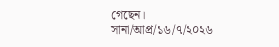গেছেন।
সানা/আপ্র/১৬/৭/২০২৬